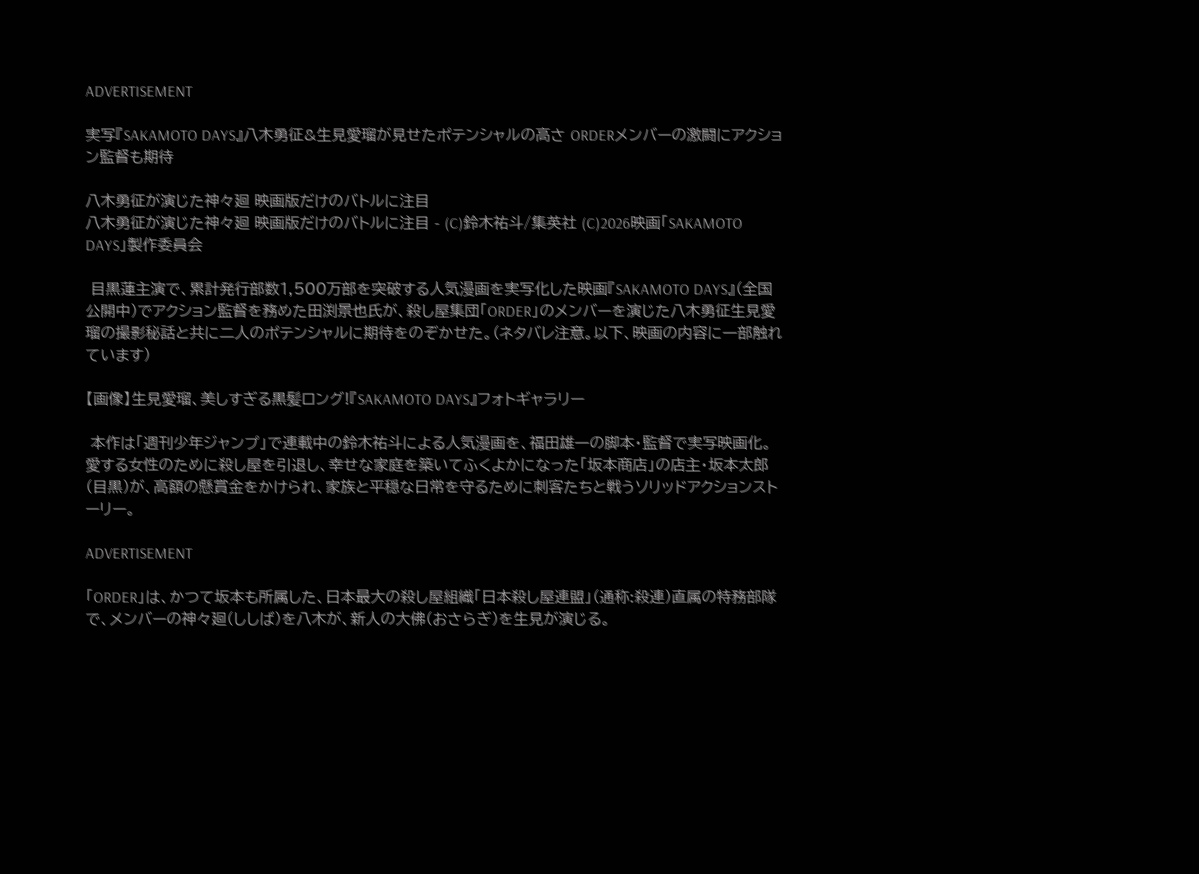ADVERTISEMENT

実写『SAKAMOTO DAYS』八木勇征&生見愛瑠が見せたポテンシャルの高さ ORDERメンバーの激闘にアクション監督も期待

八木勇征が演じた神々廻 映画版だけのバトルに注目
八木勇征が演じた神々廻 映画版だけのバトルに注目 - (C)鈴木祐斗/集英社 (C)2026映画「SAKAMOTO DAYS」製作委員会

 目黒蓮主演で、累計発行部数1,500万部を突破する人気漫画を実写化した映画『SAKAMOTO DAYS』(全国公開中)でアクション監督を務めた田渕景也氏が、殺し屋集団「ORDER」のメンバーを演じた八木勇征生見愛瑠の撮影秘話と共に二人のポテンシャルに期待をのぞかせた。(ネタバレ注意。以下、映画の内容に一部触れています)

【画像】生見愛瑠、美しすぎる黒髪ロング!『SAKAMOTO DAYS』フォトギャラリー

 本作は「週刊少年ジャンプ」で連載中の鈴木祐斗による人気漫画を、福田雄一の脚本・監督で実写映画化。愛する女性のために殺し屋を引退し、幸せな家庭を築いてふくよかになった「坂本商店」の店主・坂本太郎(目黒)が、高額の懸賞金をかけられ、家族と平穏な日常を守るために刺客たちと戦うソリッドアクションストーリー。

ADVERTISEMENT

「ORDER」は、かつて坂本も所属した、日本最大の殺し屋組織「日本殺し屋連盟」(通称:殺連)直属の特務部隊で、メンバーの神々廻(ししば)を八木が、新人の大佛(おさらぎ)を生見が演じる。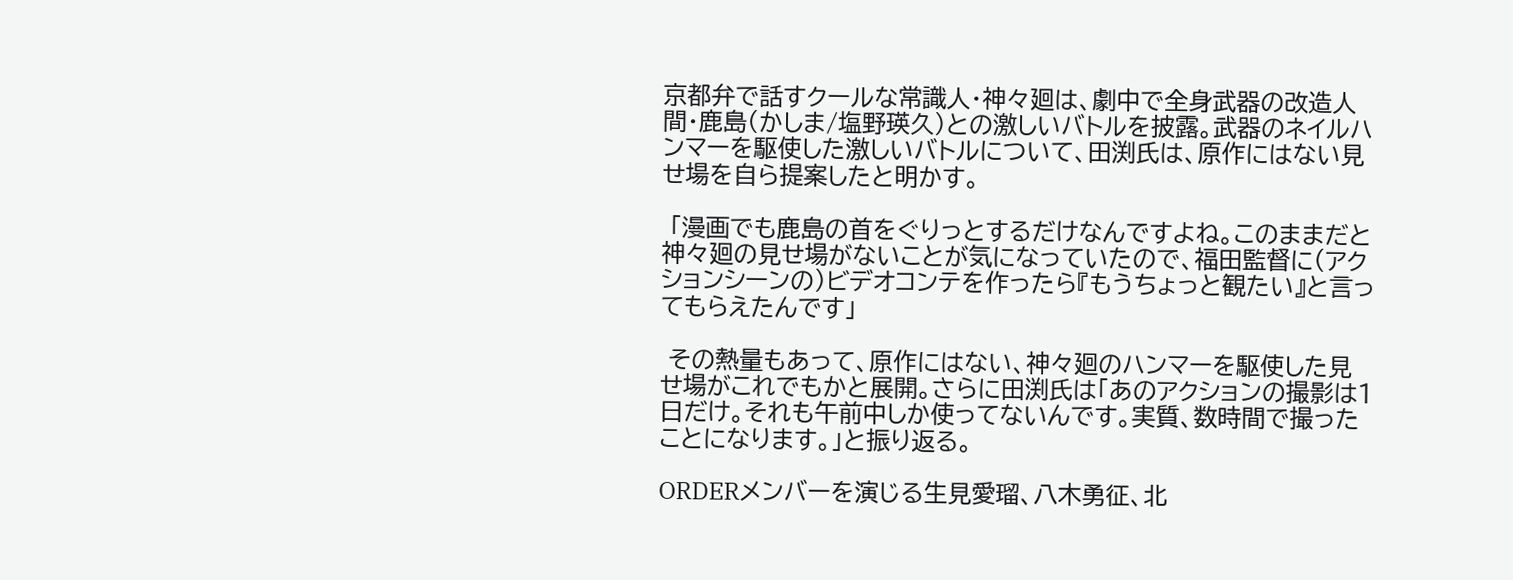京都弁で話すクールな常識人・神々廻は、劇中で全身武器の改造人間・鹿島(かしま/塩野瑛久)との激しいバトルを披露。武器のネイルハンマーを駆使した激しいバトルについて、田渕氏は、原作にはない見せ場を自ら提案したと明かす。

 「漫画でも鹿島の首をぐりっとするだけなんですよね。このままだと神々廻の見せ場がないことが気になっていたので、福田監督に(アクションシーンの)ビデオコンテを作ったら『もうちょっと観たい』と言ってもらえたんです」

 その熱量もあって、原作にはない、神々廻のハンマーを駆使した見せ場がこれでもかと展開。さらに田渕氏は「あのアクションの撮影は1日だけ。それも午前中しか使ってないんです。実質、数時間で撮ったことになります。」と振り返る。

ORDERメンバーを演じる生見愛瑠、八木勇征、北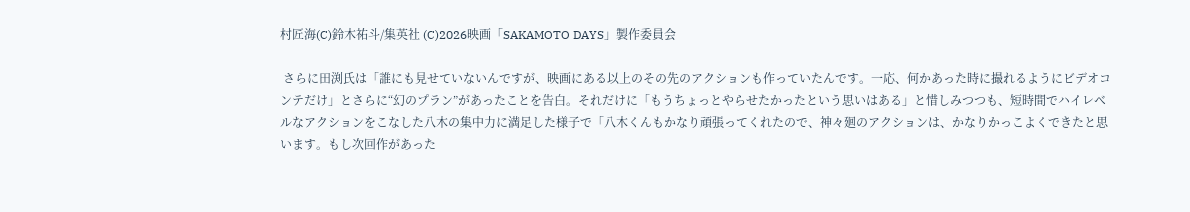村匠海(C)鈴木祐斗/集英社 (C)2026映画「SAKAMOTO DAYS」製作委員会

 さらに田渕氏は「誰にも見せていないんですが、映画にある以上のその先のアクションも作っていたんです。一応、何かあった時に撮れるようにビデオコンテだけ」とさらに“幻のプラン”があったことを告白。それだけに「もうちょっとやらせたかったという思いはある」と惜しみつつも、短時間でハイレベルなアクションをこなした八木の集中力に満足した様子で「八木くんもかなり頑張ってくれたので、神々廻のアクションは、かなりかっこよくできたと思います。もし次回作があった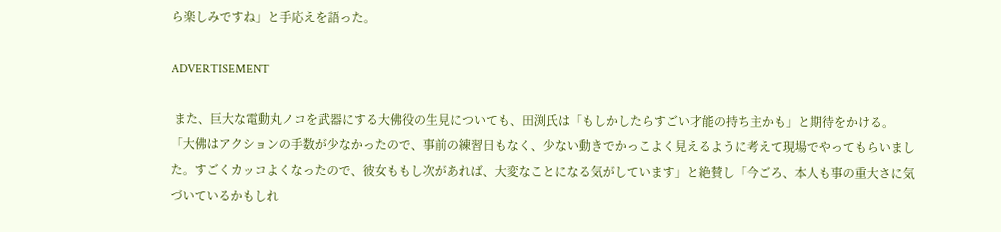ら楽しみですね」と手応えを語った。

ADVERTISEMENT

 また、巨大な電動丸ノコを武器にする大佛役の生見についても、田渕氏は「もしかしたらすごい才能の持ち主かも」と期待をかける。「大佛はアクションの手数が少なかったので、事前の練習日もなく、少ない動きでかっこよく見えるように考えて現場でやってもらいました。すごくカッコよくなったので、彼女ももし次があれば、大変なことになる気がしています」と絶賛し「今ごろ、本人も事の重大さに気づいているかもしれ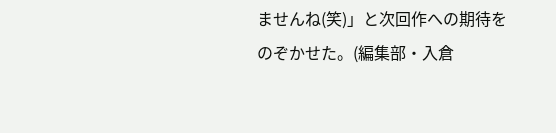ませんね(笑)」と次回作への期待をのぞかせた。(編集部・入倉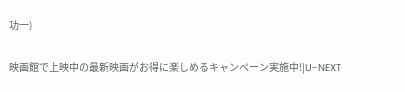功一)

映画館で上映中の最新映画がお得に楽しめるキャンペーン実施中!|U-NEXT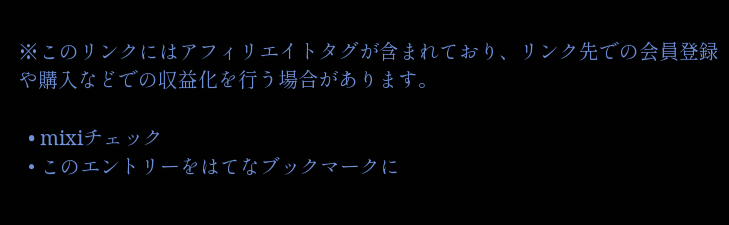※このリンクにはアフィリエイトタグが含まれており、リンク先での会員登録や購入などでの収益化を行う場合があります。

  • mixiチェック
  • このエントリーをはてなブックマークに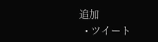追加
  • ツイート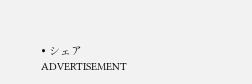• シェア
ADVERTISEMENT